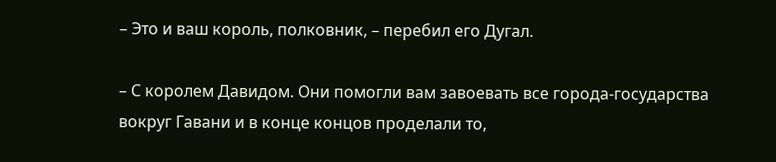– Это и ваш король, полковник, – перебил его Дугал.

– С королем Давидом. Они помогли вам завоевать все города-государства вокруг Гавани и в конце концов проделали то,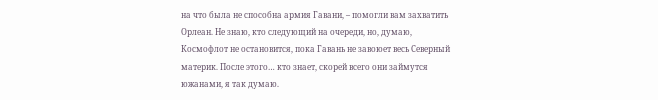на что была не способна армия Гавани, – помогли вам захватить Орлеан. Не знаю, кто следующий на очереди, но, думаю, Космофлот не остановится, пока Гавань не завоюет весь Северный материк. После этого… кто знает, скорей всего они займутся южанами, я так думаю.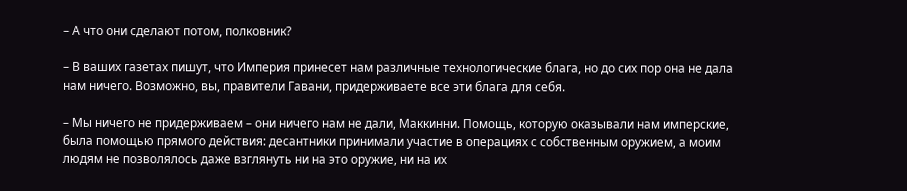– А что они сделают потом, полковник?

– В ваших газетах пишут, что Империя принесет нам различные технологические блага, но до сих пор она не дала нам ничего. Возможно, вы, правители Гавани, придерживаете все эти блага для себя.

– Мы ничего не придерживаем – они ничего нам не дали, Маккинни. Помощь, которую оказывали нам имперские, была помощью прямого действия: десантники принимали участие в операциях с собственным оружием, а моим людям не позволялось даже взглянуть ни на это оружие, ни на их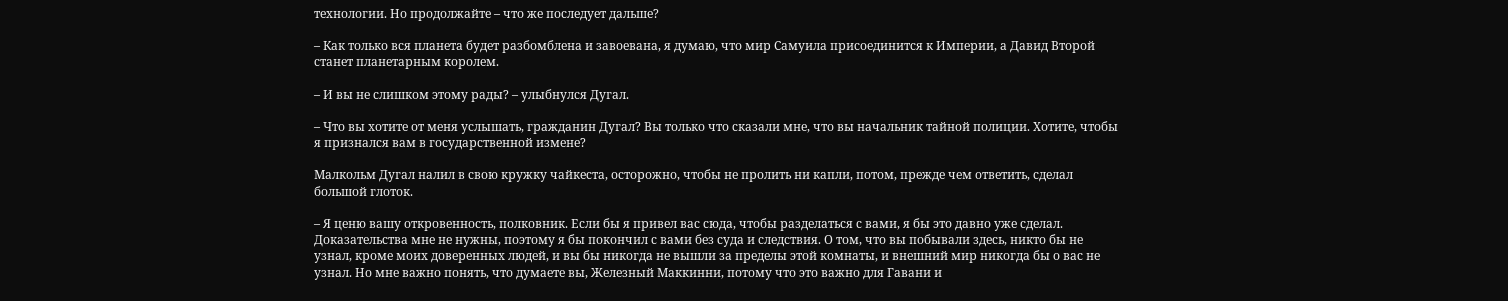технологии. Но продолжайте – что же последует дальше?

– Как только вся планета будет разбомблена и завоевана, я думаю, что мир Самуила присоединится к Империи, а Давид Второй станет планетарным королем.

– И вы не слишком этому рады? – улыбнулся Дугал.

– Что вы хотите от меня услышать, гражданин Дугал? Вы только что сказали мне, что вы начальник тайной полиции. Хотите, чтобы я признался вам в государственной измене?

Малкольм Дугал налил в свою кружку чайкеста, осторожно, чтобы не пролить ни капли, потом, прежде чем ответить, сделал большой глоток.

– Я ценю вашу откровенность, полковник. Если бы я привел вас сюда, чтобы разделаться с вами, я бы это давно уже сделал. Доказательства мне не нужны, поэтому я бы покончил с вами без суда и следствия. О том, что вы побывали здесь, никто бы не узнал, кроме моих доверенных людей, и вы бы никогда не вышли за пределы этой комнаты, и внешний мир никогда бы о вас не узнал. Но мне важно понять, что думаете вы, Железный Маккинни, потому что это важно для Гавани и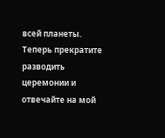всей планеты. Теперь прекратите разводить церемонии и отвечайте на мой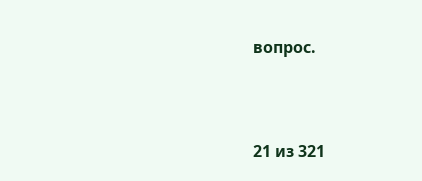вопрос.



21 из 321